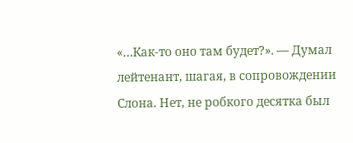«…Как-то оно там будет?». — Думал лейтенант, шагая, в сопровождении Слона. Нет, не робкого десятка был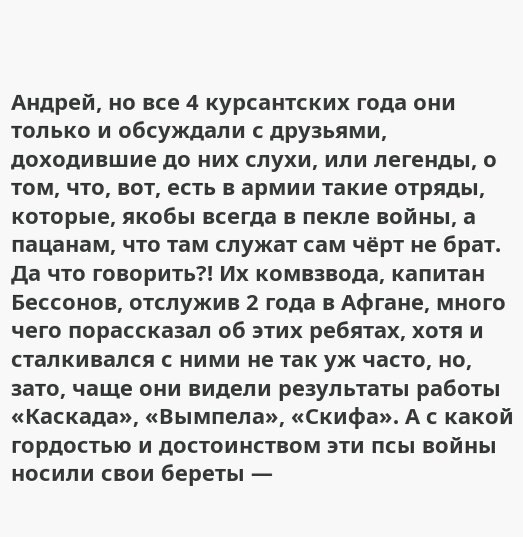Андрей, но все 4 курсантских года они только и обсуждали с друзьями, доходившие до них слухи, или легенды, о том, что, вот, есть в армии такие отряды, которые, якобы всегда в пекле войны, а пацанам, что там служат сам чёрт не брат. Да что говорить?! Их комвзвода, капитан Бессонов, отслужив 2 года в Афгане, много чего порассказал об этих ребятах, хотя и сталкивался с ними не так уж часто, но, зато, чаще они видели результаты работы «Каскада», «Вымпела», «Скифа». А с какой гордостью и достоинством эти псы войны носили свои береты —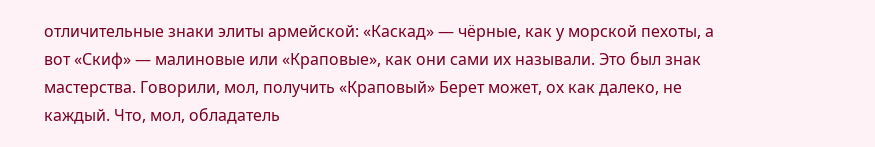отличительные знаки элиты армейской: «Каскад» — чёрные, как у морской пехоты, а вот «Скиф» — малиновые или «Краповые», как они сами их называли. Это был знак мастерства. Говорили, мол, получить «Краповый» Берет может, ох как далеко, не каждый. Что, мол, обладатель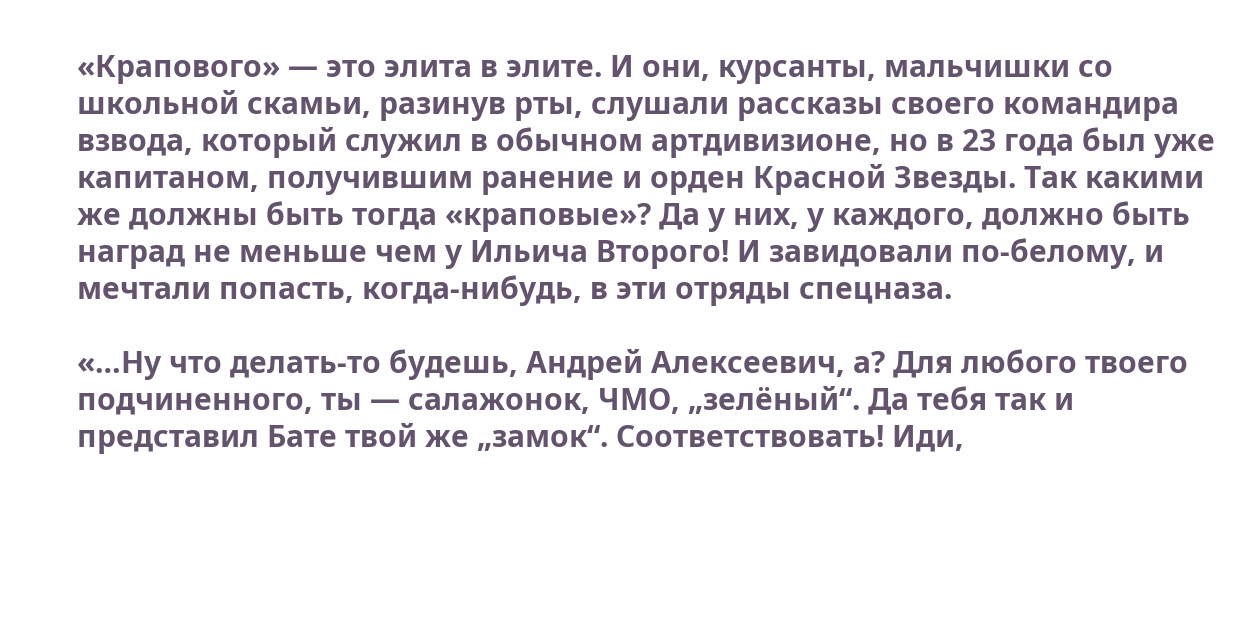«Крапового» — это элита в элите. И они, курсанты, мальчишки со школьной скамьи, разинув рты, слушали рассказы своего командира взвода, который служил в обычном артдивизионе, но в 23 года был уже капитаном, получившим ранение и орден Красной Звезды. Так какими же должны быть тогда «краповые»? Да у них, у каждого, должно быть наград не меньше чем у Ильича Второго! И завидовали по-белому, и мечтали попасть, когда-нибудь, в эти отряды спецназа.

«…Ну что делать-то будешь, Андрей Алексеевич, а? Для любого твоего подчиненного, ты — салажонок, ЧМО, „зелёный“. Да тебя так и представил Бате твой же „замок“. Соответствовать! Иди,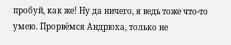пробуй, как же! Ну да ничего, я ведь тоже что-то умею. Прорвёмся Андрюха, только не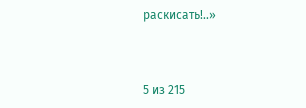раскисать!..»



5 из 215